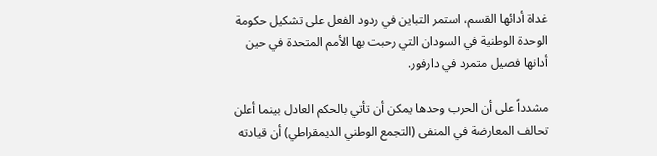غداة أدائها القسم، استمر التباين في ردود الفعل على تشكيل حكومة الوحدة الوطنية في السودان التي رحبت بها الأمم المتحدة في حين أدانها فصيل متمرد في دارفور.

مشدداً على أن الحرب وحدها يمكن أن تأتي بالحكم العادل بينما أعلن تحالف المعارضة في المنفى (التجمع الوطني الديمقراطي) أن قيادته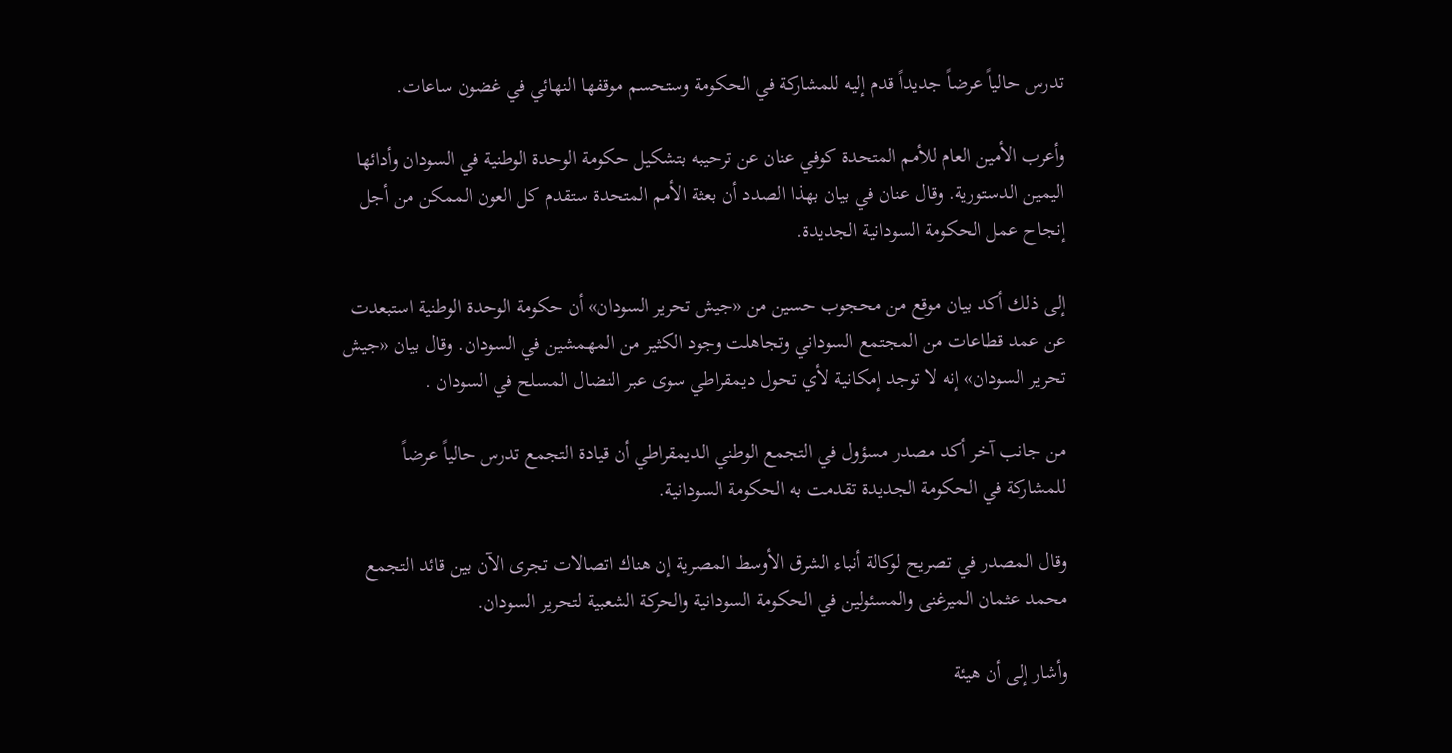تدرس حالياً عرضاً جديداً قدم إليه للمشاركة في الحكومة وستحسم موقفها النهائي في غضون ساعات.

وأعرب الأمين العام للأمم المتحدة كوفي عنان عن ترحيبه بتشكيل حكومة الوحدة الوطنية في السودان وأدائها اليمين الدستورية. وقال عنان في بيان بهذا الصدد أن بعثة الأمم المتحدة ستقدم كل العون الممكن من أجل إنجاح عمل الحكومة السودانية الجديدة.

إلى ذلك أكد بيان موقع من محجوب حسين من «جيش تحرير السودان» أن حكومة الوحدة الوطنية استبعدت عن عمد قطاعات من المجتمع السوداني وتجاهلت وجود الكثير من المهمشين في السودان. وقال بيان «جيش تحرير السودان» إنه لا توجد إمكانية لأي تحول ديمقراطي سوى عبر النضال المسلح في السودان .

من جانب آخر أكد مصدر مسؤول في التجمع الوطني الديمقراطي أن قيادة التجمع تدرس حالياً عرضاً للمشاركة في الحكومة الجديدة تقدمت به الحكومة السودانية.

وقال المصدر في تصريح لوكالة أنباء الشرق الأوسط المصرية إن هناك اتصالات تجرى الآن بين قائد التجمع محمد عثمان الميرغنى والمسئولين في الحكومة السودانية والحركة الشعبية لتحرير السودان.

وأشار إلى أن هيئة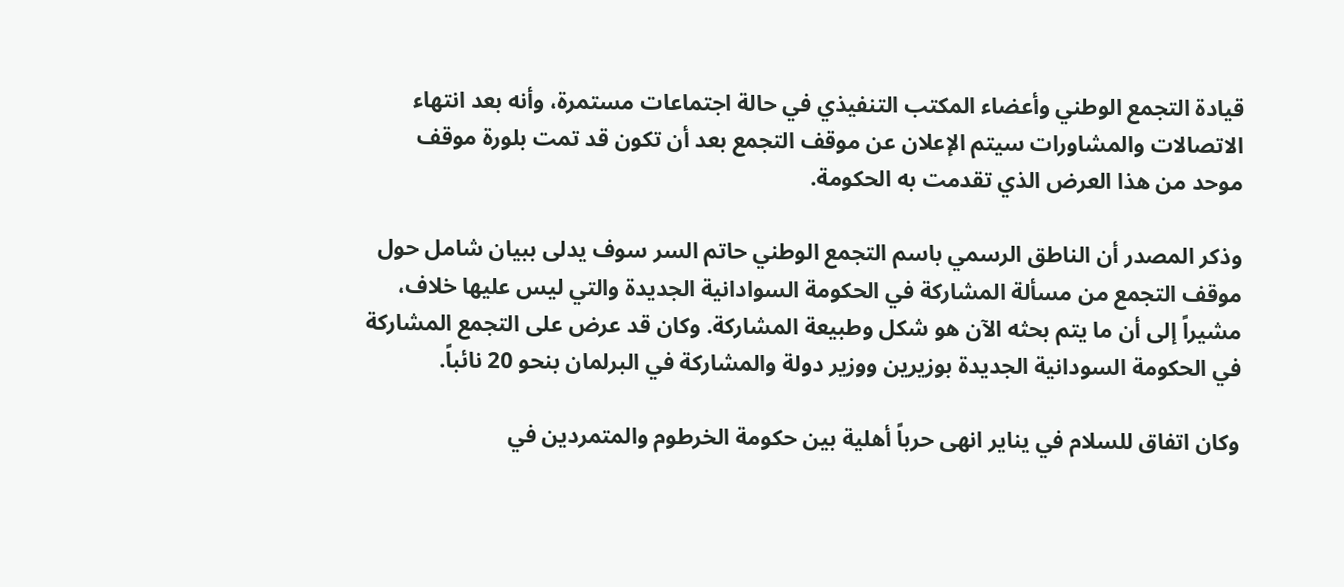قيادة التجمع الوطني وأعضاء المكتب التنفيذي في حالة اجتماعات مستمرة، وأنه بعد انتهاء الاتصالات والمشاورات سيتم الإعلان عن موقف التجمع بعد أن تكون قد تمت بلورة موقف موحد من هذا العرض الذي تقدمت به الحكومة.

وذكر المصدر أن الناطق الرسمي باسم التجمع الوطني حاتم السر سوف يدلى ببيان شامل حول موقف التجمع من مسألة المشاركة في الحكومة السوادانية الجديدة والتي ليس عليها خلاف، مشيراً إلى أن ما يتم بحثه الآن هو شكل وطبيعة المشاركة. وكان قد عرض على التجمع المشاركة في الحكومة السودانية الجديدة بوزيرين ووزير دولة والمشاركة في البرلمان بنحو 20 نائباً.

وكان اتفاق للسلام في يناير انهى حرباً أهلية بين حكومة الخرطوم والمتمردين في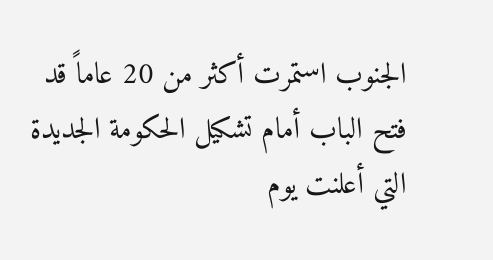الجنوب استمرت أكثر من 20 عاماً قد فتح الباب أمام تشكيل الحكومة الجديدة التي أعلنت يوم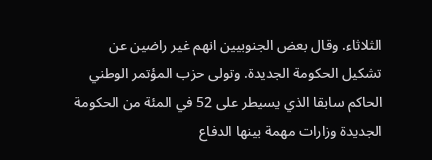الثلاثاء. وقال بعض الجنوبيين انهم غير راضين عن تشكيل الحكومة الجديدة. وتولى حزب المؤتمر الوطني الحاكم سابقا الذي يسيطر على 52 في المئة من الحكومة الجديدة وزارات مهمة بينها الدفاع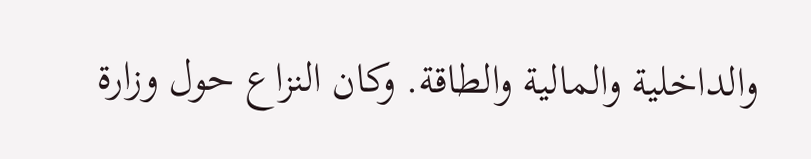والداخلية والمالية والطاقة. وكان النزاع حول وزارة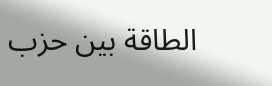الطاقة بين حزب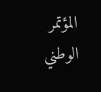المؤتمر الوطني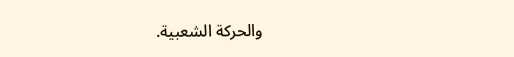والحركة الشعبية.